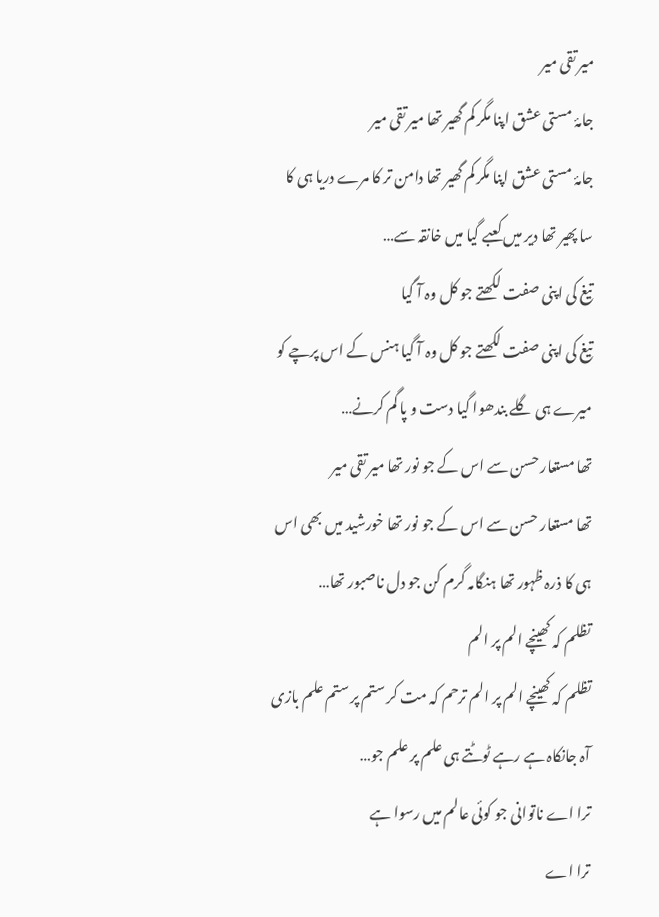میر تقی میر
جامۂ مستی عشق اپنا مگر کم گھیر تھا میر تقی میر
جامۂ مستی عشق اپنا مگر کم گھیر تھا دامن تر کا مرے دریا ہی کا سا پھیر تھا دیر میں کعبے گیا میں خانقہ سے…
تیغ کی اپنی صفت لکھتے جو کل وہ آ گیا
تیغ کی اپنی صفت لکھتے جو کل وہ آ گیا ہنس کے اس پرچے کو میرے ہی گلے بندھوا گیا دست و پا گم کرنے…
تھا مستعار حسن سے اس کے جو نور تھا میر تقی میر
تھا مستعار حسن سے اس کے جو نور تھا خورشید میں بھی اس ہی کا ذرہ ظہور تھا ہنگامہ گرم کن جو دل ناصبور تھا…
تظلم کہ کھینچے الم پر الم
تظلم کہ کھینچے الم پر الم ترحم کہ مت کر ستم پر ستم علم بازی آہ جانکاہ ہے رہے ٹوٹتے ہی علم پر علم جو…
ترا اے ناتوانی جو کوئی عالم میں رسوا ہے
ترا اے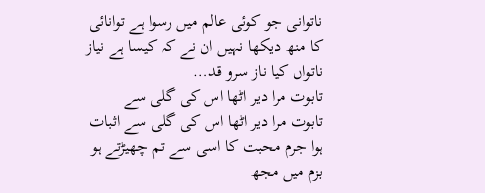ناتوانی جو کوئی عالم میں رسوا ہے توانائی کا منھ دیکھا نہیں ان نے کہ کیسا ہے نیاز ناتواں کیا ناز سرو قد…
تابوت مرا دیر اٹھا اس کی گلی سے
تابوت مرا دیر اٹھا اس کی گلی سے اثبات ہوا جرم محبت کا اسی سے تم چھیڑتے ہو بزم میں مجھ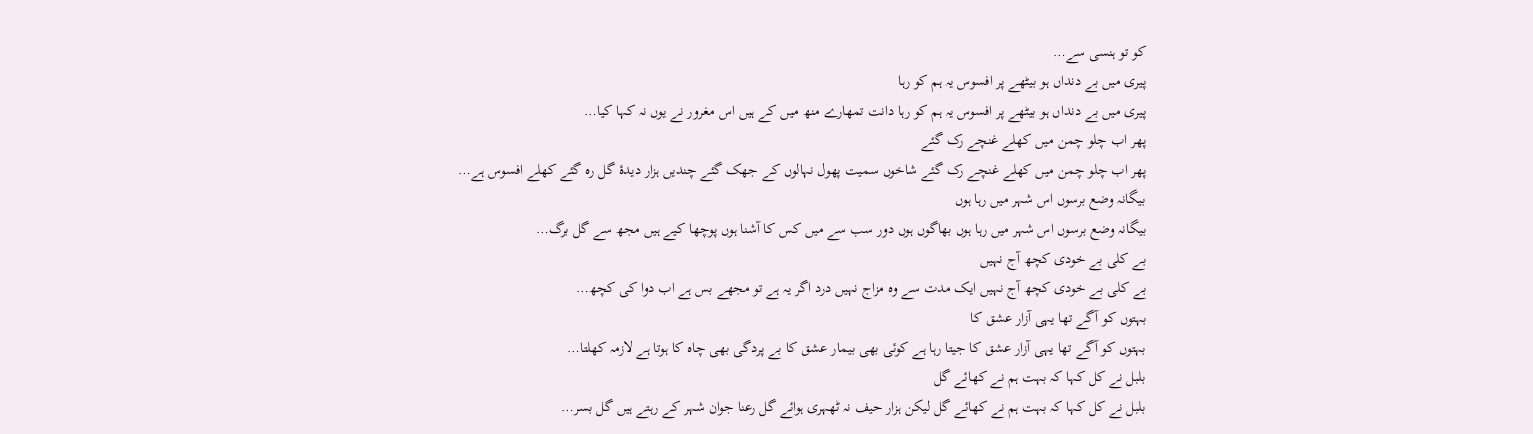کو تو ہنسی سے…
پیری میں بے دنداں ہو بیٹھے پر افسوس یہ ہم کو رہا
پیری میں بے دنداں ہو بیٹھے پر افسوس یہ ہم کو رہا دانت تمھارے منھ میں کے ہیں اس مغرور نے یوں نہ کہا کیا…
پھر اب چلو چمن میں کھلے غنچے رک گئے
پھر اب چلو چمن میں کھلے غنچے رک گئے شاخوں سمیت پھول نہالوں کے جھک گئے چندیں ہزار دیدۂ گل رہ گئے کھلے افسوس ہے…
بیگانہ وضع برسوں اس شہر میں رہا ہوں
بیگانہ وضع برسوں اس شہر میں رہا ہوں بھاگوں ہوں دور سب سے میں کس کا آشنا ہوں پوچھا کیے ہیں مجھ سے گل برگ…
بے کلی بے خودی کچھ آج نہیں
بے کلی بے خودی کچھ آج نہیں ایک مدت سے وہ مزاج نہیں درد اگر یہ ہے تو مجھے بس ہے اب دوا کی کچھ…
بہتوں کو آگے تھا یہی آزار عشق کا
بہتوں کو آگے تھا یہی آزار عشق کا جیتا رہا ہے کوئی بھی بیمار عشق کا بے پردگی بھی چاہ کا ہوتا ہے لازمہ کھلتا…
بلبل نے کل کہا کہ بہت ہم نے کھائے گل
بلبل نے کل کہا کہ بہت ہم نے کھائے گل لیکن ہزار حیف نہ ٹھہری ہوائے گل رعنا جوان شہر کے رہتے ہیں گل بسر…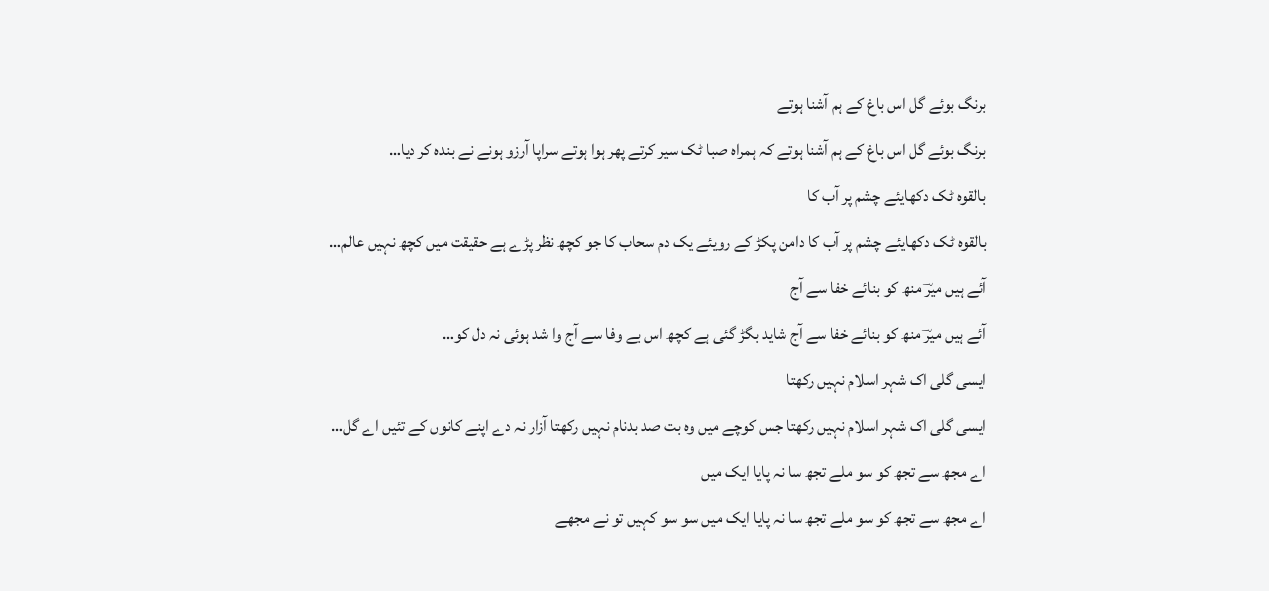برنگ بوئے گل اس باغ کے ہم آشنا ہوتے
برنگ بوئے گل اس باغ کے ہم آشنا ہوتے کہ ہمراہ صبا ٹک سیر کرتے پھر ہوا ہوتے سراپا آرزو ہونے نے بندہ کر دیا…
بالقوہ ٹک دکھایئے چشم پر آب کا
بالقوہ ٹک دکھایئے چشم پر آب کا دامن پکڑ کے رویئے یک دم سحاب کا جو کچھ نظر پڑے ہے حقیقت میں کچھ نہیں عالم…
آئے ہیں میرؔ منھ کو بنائے خفا سے آج
آئے ہیں میرؔ منھ کو بنائے خفا سے آج شاید بگڑ گئی ہے کچھ اس بے وفا سے آج وا شد ہوئی نہ دل کو…
ایسی گلی اک شہر اسلام نہیں رکھتا
ایسی گلی اک شہر اسلام نہیں رکھتا جس کوچے میں وہ بت صد بدنام نہیں رکھتا آزار نہ دے اپنے کانوں کے تئیں اے گل…
اے مجھ سے تجھ کو سو ملے تجھ سا نہ پایا ایک میں
اے مجھ سے تجھ کو سو ملے تجھ سا نہ پایا ایک میں سو سو کہیں تو نے مجھے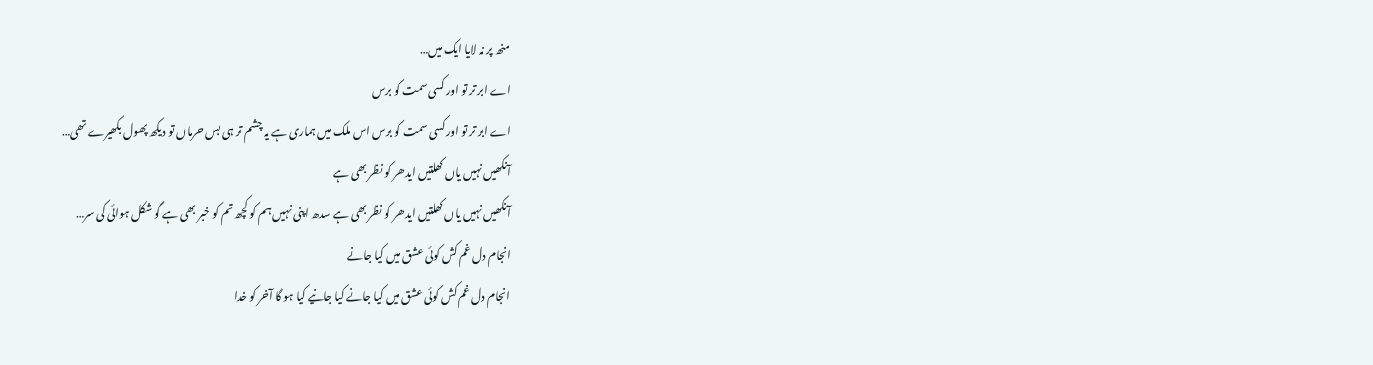منھ پر نہ لایا ایک میں…
اے ابر تر تو اور کسی سمت کو برس
اے ابر تر تو اور کسی سمت کو برس اس ملک میں ہماری ہے یہ چشم تر ہی بس حرماں تو دیکھ پھول بکھیرے تھی…
آنکھیں نہیں یاں کھلتیں ایدھر کو نظر بھی ہے
آنکھیں نہیں یاں کھلتیں ایدھر کو نظر بھی ہے سدھ اپنی نہیں ہم کو کچھ تم کو خبر بھی ہے گو شکل ہوائی کی سر…
انجام دل غم کش کوئی عشق میں کیا جانے
انجام دل غم کش کوئی عشق میں کیا جانے کیا جانیے کیا ہو گا آخر کو خدا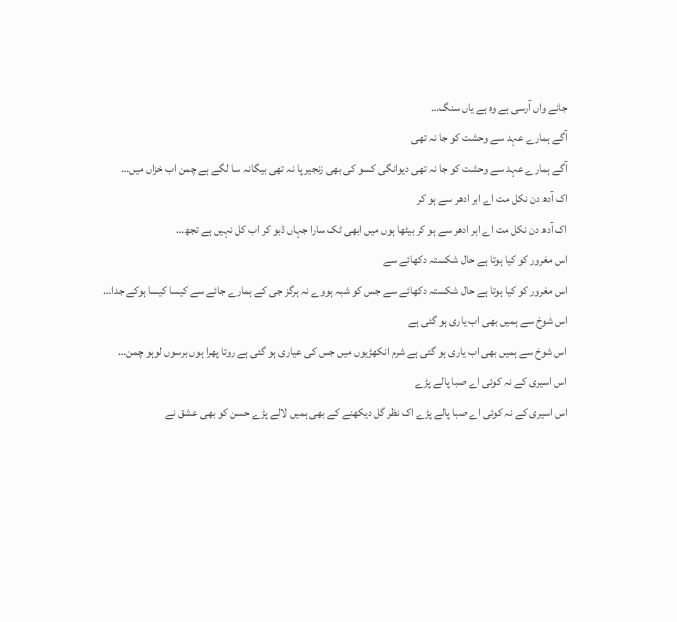جانے واں آرسی ہے وہ ہے یاں سنگ…
آگے ہمارے عہد سے وحشت کو جا نہ تھی
آگے ہمارے عہد سے وحشت کو جا نہ تھی دیوانگی کسو کی بھی زنجیر پا نہ تھی بیگانہ سا لگے ہے چمن اب خزاں میں…
اک آدھ دن نکل مت اے ابر ادھر سے ہو کر
اک آدھ دن نکل مت اے ابر ادھر سے ہو کر بیٹھا ہوں میں ابھی ٹک سارا جہاں ڈبو کر اب کل نہیں ہے تجھ…
اس مغرور کو کیا ہوتا ہے حال شکستہ دکھائے سے
اس مغرور کو کیا ہوتا ہے حال شکستہ دکھائے سے جس کو شبہ ہووے نہ ہرگز جی کے ہمارے جائے سے کیسا کیسا ہوکے جدا…
اس شوخ سے ہمیں بھی اب یاری ہو گئی ہے
اس شوخ سے ہمیں بھی اب یاری ہو گئی ہے شرم انکھڑیوں میں جس کی عیاری ہو گئی ہے روتا پھرا ہوں برسوں لوہو چمن…
اس اسیری کے نہ کوئی اے صبا پالے پڑے
اس اسیری کے نہ کوئی اے صبا پالے پڑے اک نظر گل دیکھنے کے بھی ہمیں لالے پڑے حسن کو بھی عشق نے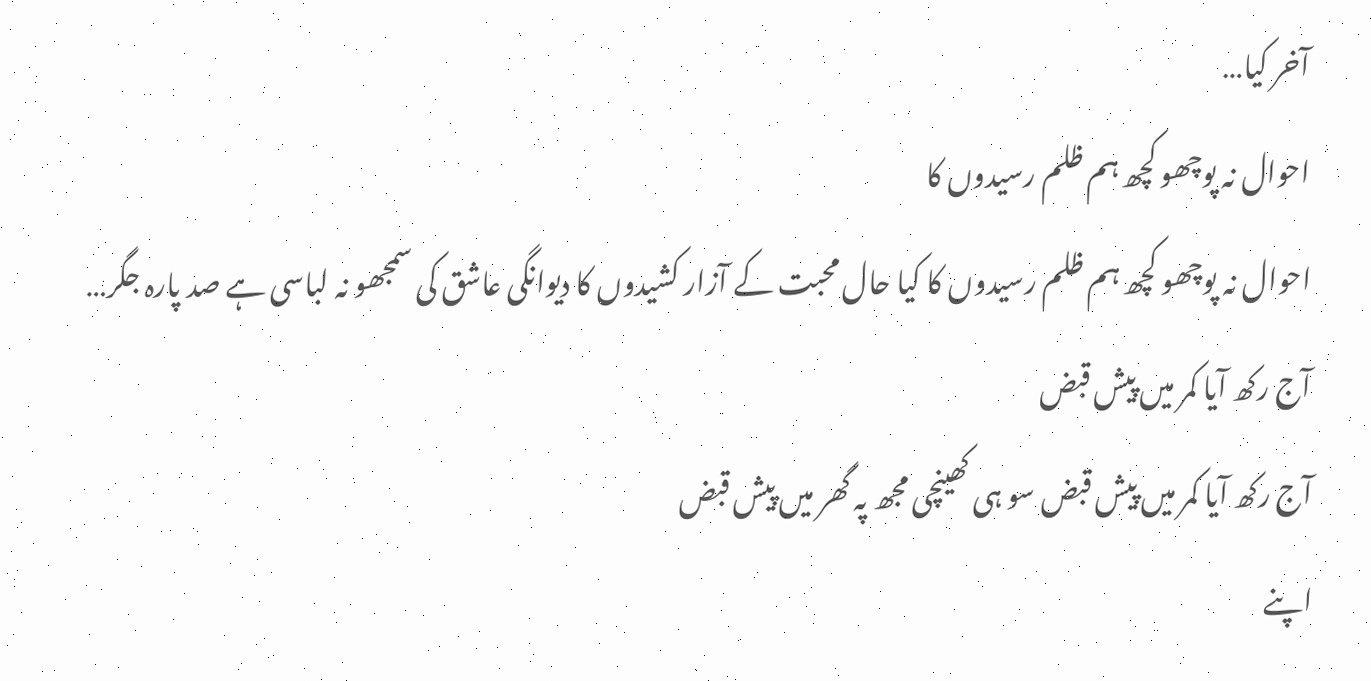آخر کیا…
احوال نہ پوچھو کچھ ہم ظلم رسیدوں کا
احوال نہ پوچھو کچھ ہم ظلم رسیدوں کا کیا حال محبت کے آزار کشیدوں کا دیوانگی عاشق کی سمجھو نہ لباسی ہے صد پارہ جگر…
آج رکھ آیا کمر میں پیش قبض
آج رکھ آیا کمر میں پیش قبض سو ہی کھینچی مجھ پہ گھر میں پیش قبض
اپنے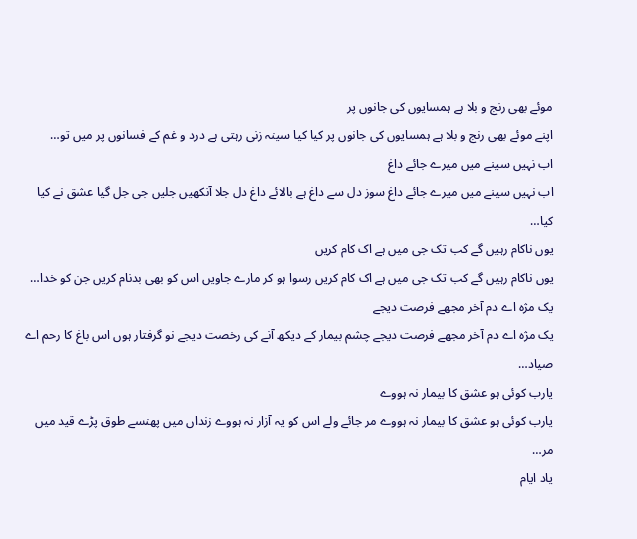موئے بھی رنج و بلا ہے ہمسایوں کی جانوں پر
اپنے موئے بھی رنج و بلا ہے ہمسایوں کی جانوں پر کیا کیا سینہ زنی رہتی ہے درد و غم کے فسانوں پر میں تو…
اب نہیں سینے میں میرے جائے داغ
اب نہیں سینے میں میرے جائے داغ سوز دل سے داغ ہے بالائے داغ دل جلا آنکھیں جلیں جی جل گیا عشق نے کیا کیا…
یوں ناکام رہیں گے کب تک جی میں ہے اک کام کریں
یوں ناکام رہیں گے کب تک جی میں ہے اک کام کریں رسوا ہو کر مارے جاویں اس کو بھی بدنام کریں جن کو خدا…
یک مژہ اے دم آخر مجھے فرصت دیجے
یک مژہ اے دم آخر مجھے فرصت دیجے چشم بیمار کے دیکھ آنے کی رخصت دیجے نو گرفتار ہوں اس باغ کا رحم اے صیاد…
یارب کوئی ہو عشق کا بیمار نہ ہووے
یارب کوئی ہو عشق کا بیمار نہ ہووے مر جائے ولے اس کو یہ آزار نہ ہووے زنداں میں پھنسے طوق پڑے قید میں مر…
یاد ایام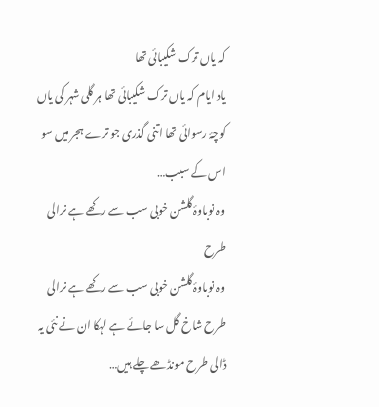کہ یاں ترک شکیبائی تھا
یاد ایام کہ یاں ترک شکیبائی تھا ہر گلی شہر کی یاں کوچۂ رسوائی تھا اتنی گذری جو ترے ہجر میں سو اس کے سبب…
وہ نوباوۂ گلشن خوبی سب سے رکھے ہے نرالی طرح
وہ نوباوۂ گلشن خوبی سب سے رکھے ہے نرالی طرح شاخ گل سا جائے ہے لہکا ان نے نئی یہ ڈالی طرح مونڈھے چلے ہیں…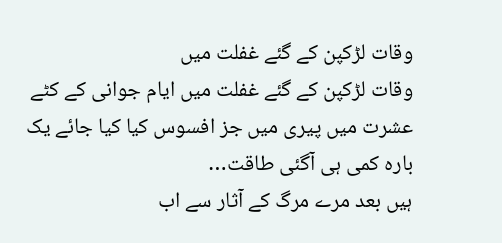وقات لڑکپن کے گئے غفلت میں
وقات لڑکپن کے گئے غفلت میں ایام جوانی کے کٹے عشرت میں پیری میں جز افسوس کیا کیا جائے یک بارہ کمی ہی آگئی طاقت…
ہیں بعد مرے مرگ کے آثار سے اب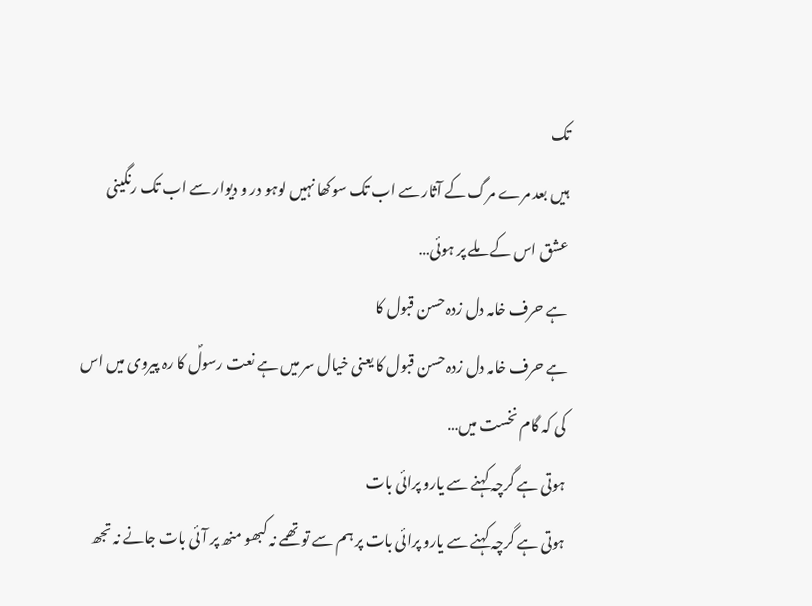تک
ہیں بعد مرے مرگ کے آثار سے اب تک سوکھا نہیں لوہو در و دیوار سے اب تک رنگینی عشق اس کے ملے پر ہوئی…
ہے حرف خامہ دل زدہ حسن قبول کا
ہے حرف خامہ دل زدہ حسن قبول کا یعنی خیال سر میں ہے نعت رسولؐ کا رہ پیروی میں اس کی کہ گام نخست میں…
ہوتی ہے گرچہ کہنے سے یارو پرائی بات
ہوتی ہے گرچہ کہنے سے یارو پرائی بات پر ہم سے تو تھمے نہ کبھو منھ پر آئی بات جانے نہ تجھ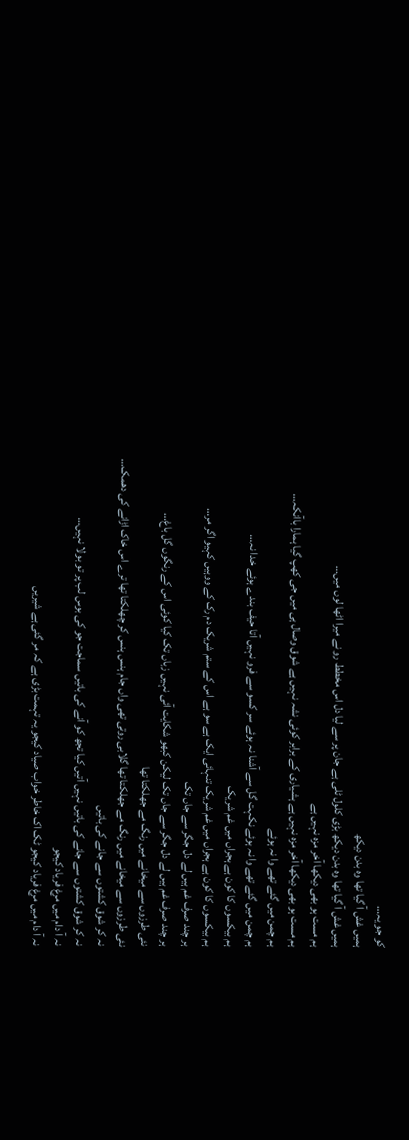کو جو یہ…
ہمیں غش آ گیا تھا وہ بدن دیکھ
ہمیں غش آ گیا تھا وہ بدن دیکھ بڑی کلول ٹلی ہے جان پر سے لیا دل اس مخطط رو نے میرا اٹھا لوں میں…
ہم مست ہو بھی دیکھا آخر مزہ نہیں ہے
ہم مست ہو بھی دیکھا آخر مزہ نہیں ہے ہشیاری کے برابر کوئی نشہ نہیں ہے شوق وصال ہی میں جی کھپ گیا ہمارا باآنکہ…
ہم چمن میں گئے تھے وا نہ ہوئے
ہم چمن میں گئے تھے وا نہ ہوئے نکہت گل سے آشنا نہ ہوئے سر کسو سے فرو نہیں آتا حیف بندے ہوئے خدا نہ…
ہم بیکسوں کا کون ہے ہجراں میں غم شریک
ہم بیکسوں کا کون ہے ہجراں میں غم شریک تنہائی ایک ہے سو ہے اس کے ستم شریک دم رک کے ووہیں کہیو اگر مر…
ہر چند صرف غم ہیں لے دل جگر سے جاں تک
ہر چند صرف غم ہیں لے دل جگر سے جاں تک لیکن کبھو شکایت آئی نہیں زباں تک کیا کوئی اس کے رنگوں گل باغ…
نئی طرزوں سے میخانے میں رنگ مے جھلکتا تھا
نئی طرزوں سے میخانے میں رنگ مے جھلکتا تھا گلابی روتی تھی واں جام ہنس ہنس کر چھلکتا تھا ترے اس خاک اڑانے کی دھمک…
نہ کر شوق کشتوں سے جانے کی باتیں
نہ کر شوق کشتوں سے جانے کی باتیں نہیں آتیں کیا تجھ کو آنے کی باتیں سماجت جو کی بوس لب پر تو بولا نہیں…
نہ آ دام میں مرغ فریاد کیجو
نہ آ دام میں مرغ فریاد کیجو ٹک اک خاطر خواب صیاد کیجو یہ تہمت بڑی ہے کہ مر گئی ہے شیریں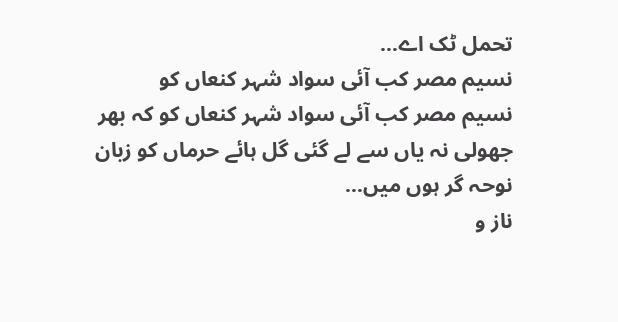تحمل ٹک اے…
نسیم مصر کب آئی سواد شہر کنعاں کو
نسیم مصر کب آئی سواد شہر کنعاں کو کہ بھر جھولی نہ یاں سے لے گئی گل ہائے حرماں کو زبان نوحہ گر ہوں میں…
ناز و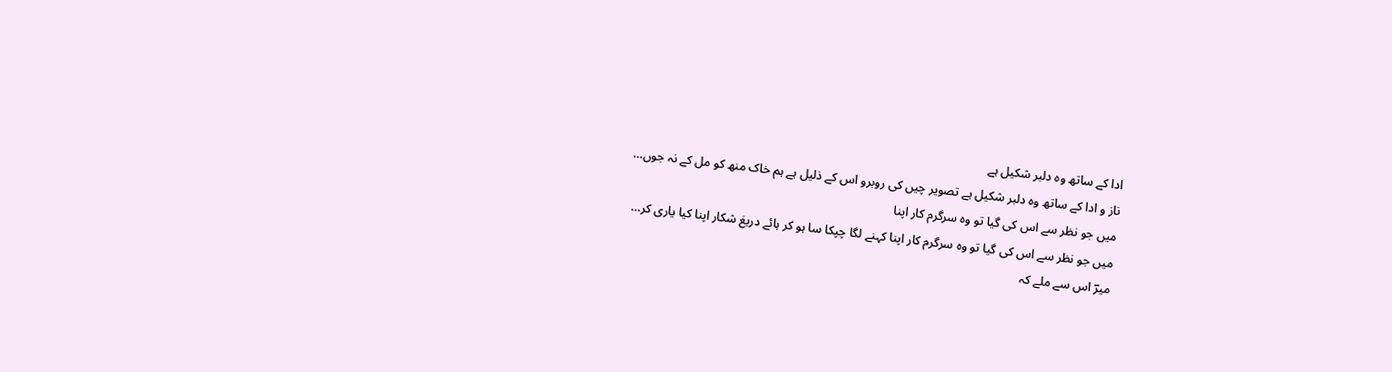ادا کے ساتھ وہ دلبر شکیل ہے
ناز و ادا کے ساتھ وہ دلبر شکیل ہے تصویر چیں کی روبرو اس کے ذلیل ہے ہم خاک منھ کو مل کے نہ جوں…
میں جو نظر سے اس کی گیا تو وہ سرگرم کار اپنا
میں جو نظر سے اس کی گیا تو وہ سرگرم کار اپنا کہنے لگا چپکا سا ہو کر ہائے دریغ شکار اپنا کیا یاری کر…
میرؔ اس سے ملے کہ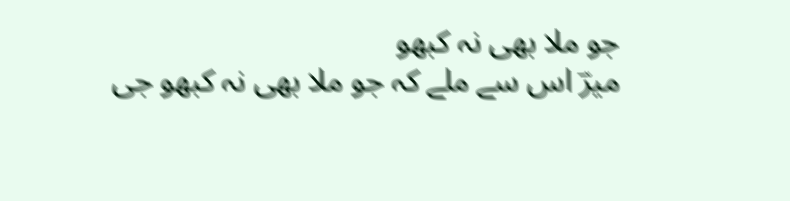جو ملا بھی نہ کبھو
میرؔ اس سے ملے کہ جو ملا بھی نہ کبھو جی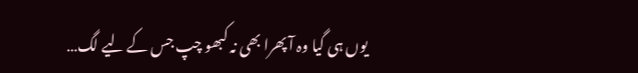یوں ہی گیا وہ آ پھرا بھی نہ کبھو چپ جس کے لیے لگ…